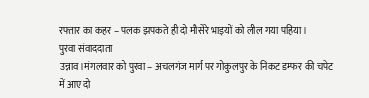रफ्तार का कहर – पलक झपकते ही दो मौसेरे भाइयों को लील गया पहिया।
पुरवा संवाददाता
उन्नाव।मंगलवार को पुरवा – अचलगंज मार्ग पर गोकुलपुर के निकट डम्फर की चपेट में आए दो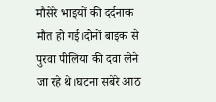मौसेरे भाइयों की दर्दनाक मौत हो गई।दोनों बाइक से पुरवा पीलिया की दवा लेने जा रहे थे।घटना सबेरे आठ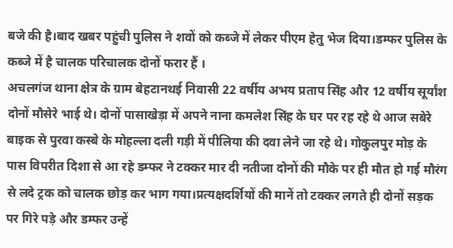बजे की है।बाद खबर पहुंची पुलिस ने शवों को कब्जे में लेकर पीएम हेतु भेज दिया।डम्फर पुलिस के कब्जे में है चालक परिचालक दोनों फरार हैं ।
अचलगंज थाना क्षेत्र के ग्राम बेहटानथई निवासी 22 वर्षीय अभय प्रताप सिंह और 12 वर्षीय सूर्यांश दोनों मौसेरे भाई थे। दोनों पासाखेड़ा में अपने नाना कमलेश सिंह के घर पर रह रहे थे आज सबेरे बाइक से पुरवा कस्बे के मोहल्ला दली गड़ी में पीलिया की दवा लेने जा रहे थे। गोकुलपुर मोड़ के पास विपरीत दिशा से आ रहे डम्फर ने टक्कर मार दी नतीजा दोनों की मौके पर ही मौत हो गई मौरंग से लदे ट्रक को चालक छोड़ कर भाग गया।प्रत्यक्षदर्शियों की मानें तो टक्कर लगते ही दोनों सड़क पर गिरे पड़े और डम्फर उन्हें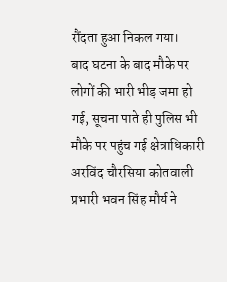रौंदता हुआ निकल गया।
बाद घटना के बाद मौके पर लोगों की भारी भीड़ जमा हो गई, सूचना पाते ही पुलिस भी मौके पर पहुंच गई क्षेत्राधिकारी अरविंद चौरसिया कोतवाली प्रभारी भवन सिंह मौर्य ने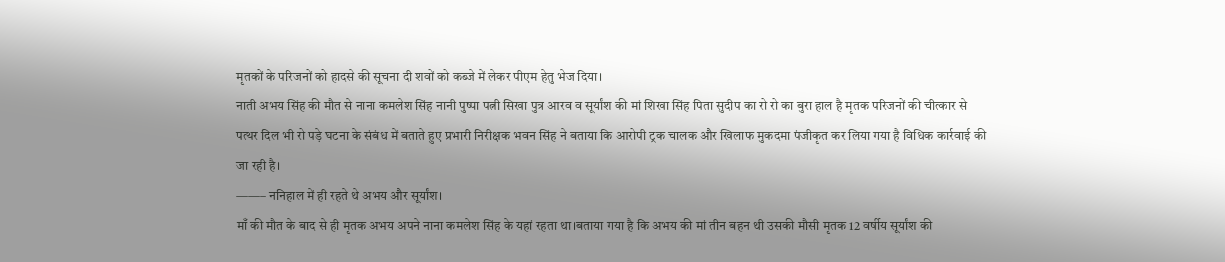मृतकों के परिजनों को हादसे की सूचना दी शवों को कब्जे में लेकर पीएम हेतु भेज दिया।
नाती अभय सिंह की मौत से नाना कमलेश सिंह नानी पुष्पा पत्नी सिखा पुत्र आरव व सूर्यांश की मां शिखा सिंह पिता सुदीप का रो रो का बुरा हाल है मृतक परिजनों की चीत्कार से पत्थर दिल भी रो पड़े घटना के संबंध में बताते हुए प्रभारी निरीक्षक भवन सिंह ने बताया कि आरोपी ट्रक चालक और खिलाफ मुकदमा पंजीकृत कर लिया गया है विधिक कार्रवाई की जा रही है।
——– ननिहाल में ही रहते थे अभय और सूर्यांश।
माँ की मौत के बाद से ही मृतक अभय अपने नाना कमलेश सिंह के यहां रहता था।बताया गया है कि अभय की मां तीन बहन थी उसकी मौसी मृतक 12 वर्षीय सूर्यांश की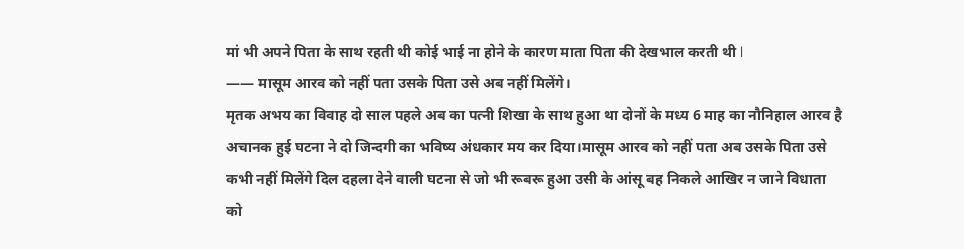मां भी अपने पिता के साथ रहती थी कोई भाई ना होने के कारण माता पिता की देखभाल करती थी l
—— मासूम आरव को नहीं पता उसके पिता उसे अब नहीं मिलेंगे।
मृतक अभय का विवाह दो साल पहले अब का पत्नी शिखा के साथ हुआ था दोनों के मध्य 6 माह का नौनिहाल आरव है अचानक हुई घटना ने दो जिन्दगी का भविष्य अंधकार मय कर दिया।मासूम आरव को नहीं पता अब उसके पिता उसे कभी नहीं मिलेंगे दिल दहला देने वाली घटना से जो भी रूबरू हुआ उसी के आंसू बह निकले आखिर न जाने विधाता को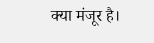क्या मंजूर है।